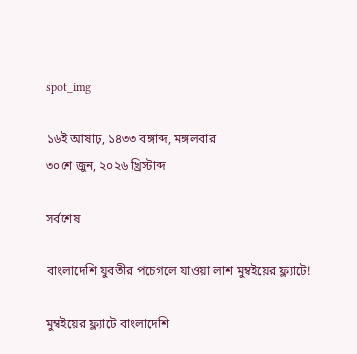spot_img

১৬ই আষাঢ়, ১৪৩৩ বঙ্গাব্দ, মঙ্গলবার
৩০শে জুন, ২০২৬ খ্রিস্টাব্দ

সর্বশেষ

বাংলাদেশি যুবতীর পচেগলে যাওয়া লাশ মুম্বইয়ের ফ্ল্যাটে!

মুম্বইয়ের ফ্ল্যাটে বাংলাদেশি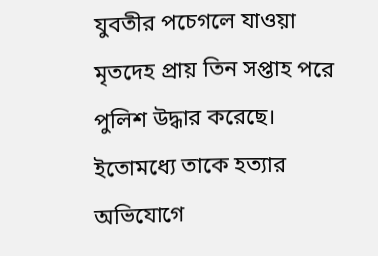যুবতীর পচেগলে যাওয়া মৃতদেহ প্রায় তিন সপ্তাহ পরে পুলিশ উদ্ধার করেছে। ইতোমধ্যে তাকে হত্যার অভিযোগে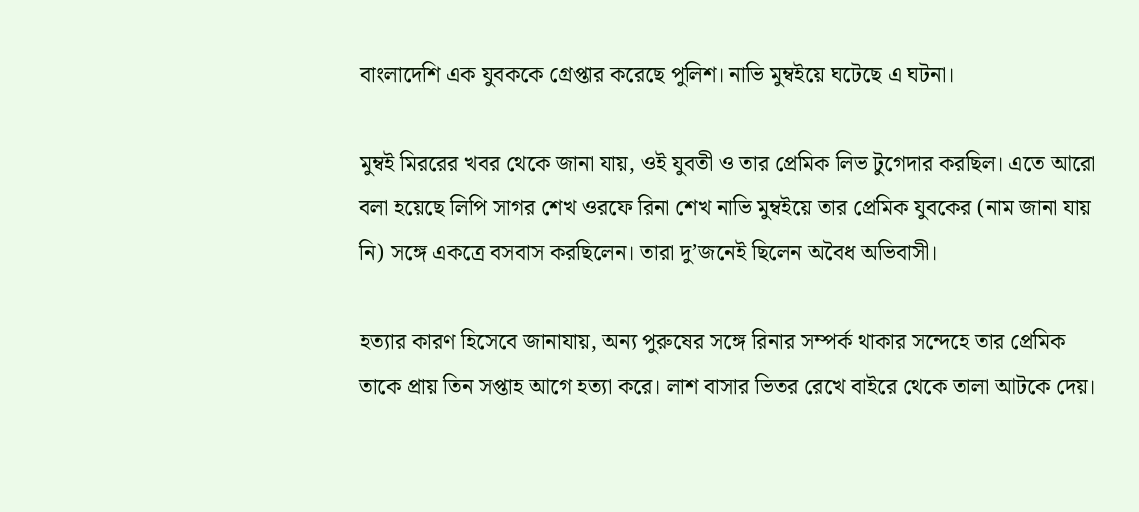বাংলাদেশি এক যুবককে গ্রেপ্তার করেছে পুলিশ। নাভি মুম্বইয়ে ঘটেছে এ ঘটনা।

মুম্বই মিররের খবর থেকে জানা যায়, ওই যুবতী ও তার প্রেমিক লিভ টুগেদার করছিল। এতে আরো বলা হয়েছে লিপি সাগর শেখ ওরফে রিনা শেখ নাভি মুম্বইয়ে তার প্রেমিক যুবকের (নাম জানা যায় নি) সঙ্গে একত্রে বসবাস করছিলেন। তারা দু’জনেই ছিলেন অবৈধ অভিবাসী।

হত্যার কারণ হিসেবে জানাযায়, অন্য পুরুষের সঙ্গে রিনার সম্পর্ক থাকার সন্দেহে তার প্রেমিক তাকে প্রায় তিন সপ্তাহ আগে হত্যা করে। লাশ বাসার ভিতর রেখে বাইরে থেকে তালা আটকে দেয়।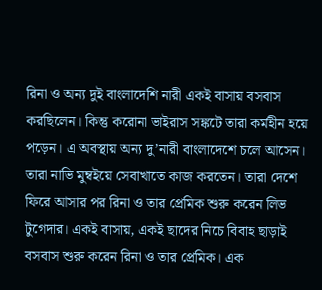রিনা ও অন্য দুই বাংলাদেশি নারী একই বাসায় বসবাস করছিলেন। কিন্তু করোনা ভাইরাস সঙ্কটে তারা কর্মহীন হয়ে পড়েন। এ অবস্থায় অন্য দু’নারী বাংলাদেশে চলে আসেন। তারা নাভি মুম্বইয়ে সেবাখাতে কাজ করতেন। তারা দেশে ফিরে আসার পর রিনা ও তার প্রেমিক শুরু করেন লিভ টুগেদার। একই বাসায়, একই ছাদের নিচে বিবাহ ছাড়াই বসবাস শুরু করেন রিনা ও তার প্রেমিক। এক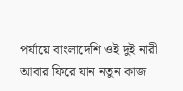পর্যায়ে বাংলাদেশি ওই দুই নারী আবার ফিরে যান নতুন কাজ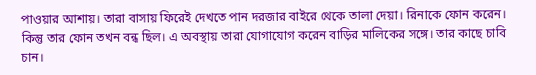পাওয়ার আশায়। তারা বাসায় ফিরেই দেখতে পান দরজার বাইরে থেকে তালা দেয়া। রিনাকে ফোন করেন। কিন্তু তার ফোন তখন বন্ধ ছিল। এ অবস্থায় তারা যোগাযোগ করেন বাড়ির মালিকের সঙ্গে। তার কাছে চাবি চান।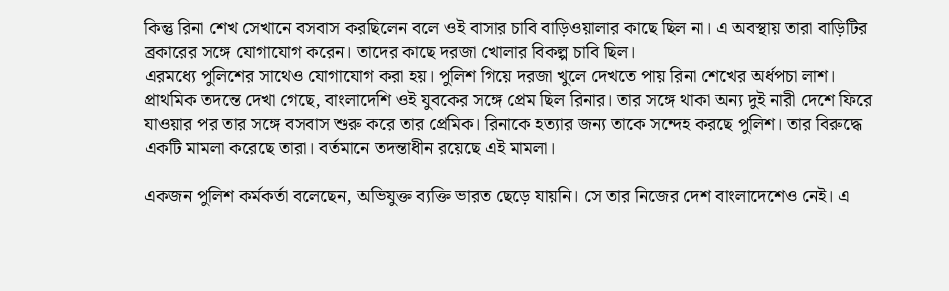কিন্তু রিনা শেখ সেখানে বসবাস করছিলেন বলে ওই বাসার চাবি বাড়িওয়ালার কাছে ছিল না। এ অবস্থায় তারা বাড়িটির ব্রকারের সঙ্গে যোগাযোগ করেন। তাদের কাছে দরজা খোলার বিকল্প চাবি ছিল।
এরমধ্যে পুলিশের সাথেও যোগাযোগ করা হয়। পুলিশ গিয়ে দরজা খুলে দেখতে পায় রিনা শেখের অর্ধপচা লাশ। প্রাথমিক তদন্তে দেখা গেছে, বাংলাদেশি ওই যুবকের সঙ্গে প্রেম ছিল রিনার। তার সঙ্গে থাকা অন্য দুই নারী দেশে ফিরে যাওয়ার পর তার সঙ্গে বসবাস শুরু করে তার প্রেমিক। রিনাকে হত্যার জন্য তাকে সন্দেহ করছে পুলিশ। তার বিরুদ্ধে একটি মামলা করেছে তারা। বর্তমানে তদন্তাধীন রয়েছে এই মামলা।

একজন পুলিশ কর্মকর্তা বলেছেন, অভিযুক্ত ব্যক্তি ভারত ছেড়ে যায়নি। সে তার নিজের দেশ বাংলাদেশেও নেই। এ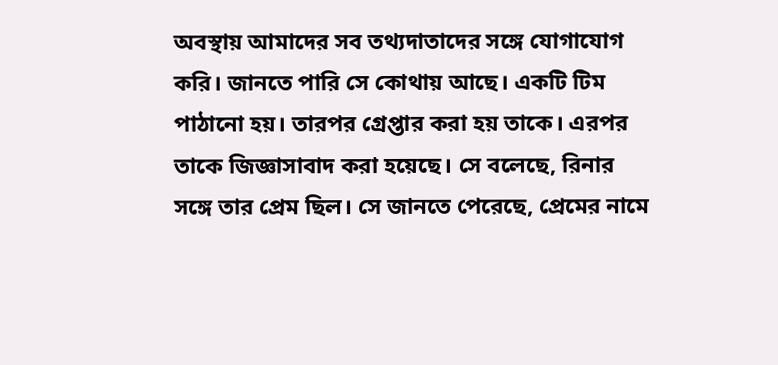অবস্থায় আমাদের সব তথ্যদাতাদের সঙ্গে যোগাযোগ করি। জানতে পারি সে কোথায় আছে। একটি টিম পাঠানো হয়। তারপর গ্রেপ্তার করা হয় তাকে। এরপর তাকে জিজ্ঞাসাবাদ করা হয়েছে। সে বলেছে, রিনার সঙ্গে তার প্রেম ছিল। সে জানতে পেরেছে, প্রেমের নামে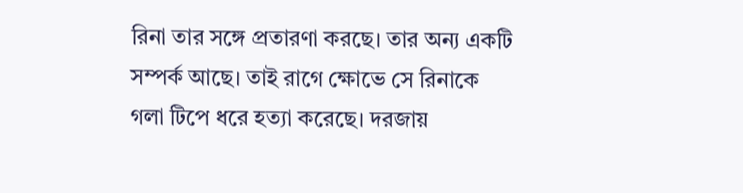রিনা তার সঙ্গে প্রতারণা করছে। তার অন্য একটি সম্পর্ক আছে। তাই রাগে ক্ষোভে সে রিনাকে গলা টিপে ধরে হত্যা করেছে। দরজায়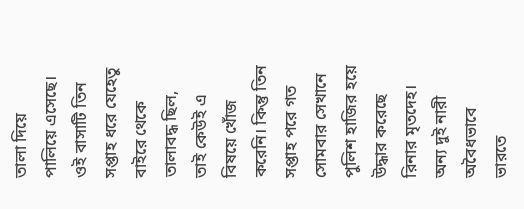তালা দিয়ে পালিয়ে এসেছে। ওই বাসাটি তিন সপ্তাহ ধরে যেহেতু বাইরে থেকে তালাবদ্ধ ছিল, তাই কেউই এ বিষয়ে খোঁজ করেনি। কিন্তু তিন সপ্তাহ পরে গত সোমবার সেখানে পুলিশ হাজির হয়ে উদ্ধার করেছে রিনার মৃতদেহ। অন্য দুই নারী অবৈধভাবে ভারতে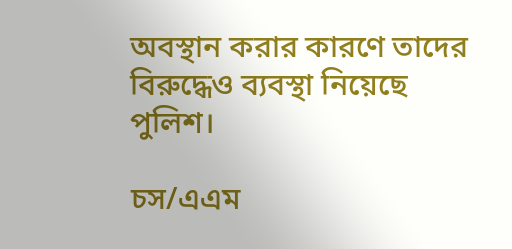অবস্থান করার কারণে তাদের বিরুদ্ধেও ব্যবস্থা নিয়েছে পুলিশ।

চস/এএম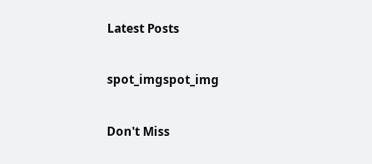Latest Posts

spot_imgspot_img

Don't Miss